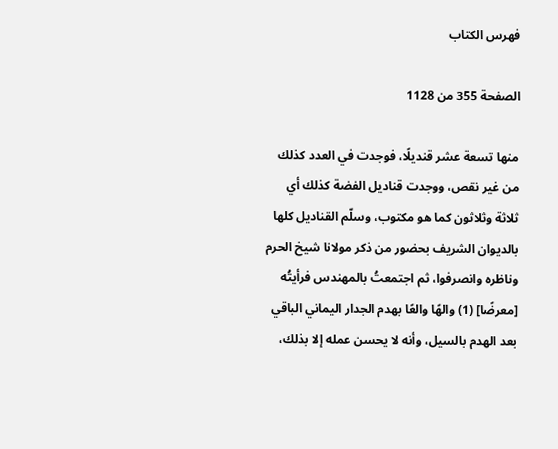فهرس الكتاب

الصفحة 355 من 1128

منها تسعة عشر قنديلًا، فوجدت في العدد كذلك من غير نقص، ووجدت قناديل الفضة كذلك أي ثلاثة وثلاثون كما هو مكتوب، وسلّم القناديل كلها بالديوان الشريف بحضور من ذكر مولانا شيخ الحرم وناظره وانصرفوا، ثم اجتمعتُ بالمهندس فرأيتُه [معرضًا] (1) والهًا والعًا بهدم الجدار اليماني الباقي بعد الهدم بالسيل، وأنه لا يحسن عمله إلا بذلك،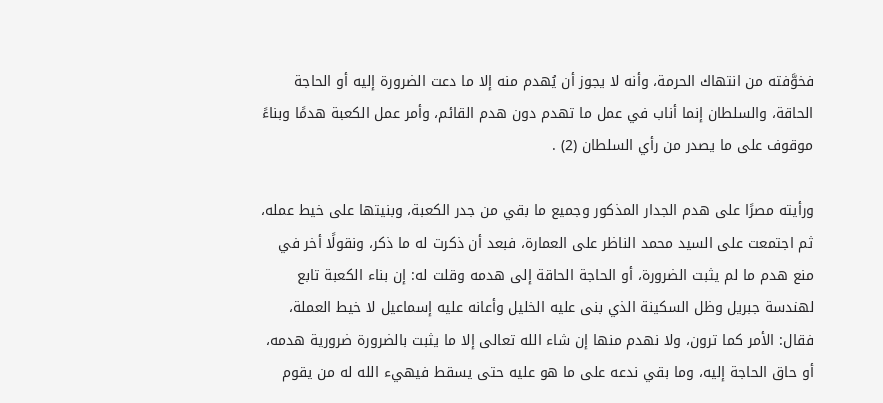فخوَّفته من انتهاك الحرمة، وأنه لا يجوز أن يُهدم منه إلا ما دعت الضرورة إليه أو الحاجة الحاقة، والسلطان إنما أناب في عمل ما تهدم دون هدم القائم، وأمر عمل الكعبة هدمًا وبناءً موقوف على ما يصدر من رأي السلطان (2) .

ورأيته مصرًا على هدم الجدار المذكور وجميع ما بقي من جدر الكعبة، وبنيتها على خيط عمله، ثم اجتمعت على السيد محمد الناظر على العمارة، فبعد أن ذكرت له ما ذكر، ونقولًا أخر في منع هدم ما لم يثبت الضرورة، أو الحاجة الحاقة إلى هدمه وقلت له: إن بناء الكعبة تابع لهندسة جبريل وظل السكينة الذي بنى عليه الخليل وأعانه عليه إسماعيل لا خيط العملة، فقال: الأمر كما ترون، ولا نهدم منها إن شاء الله تعالى إلا ما يثبت بالضرورة ضرورية هدمه، أو حاق الحاجة إليه، وما بقي ندعه على ما هو عليه حتى يسقط فيهيء الله له من يقوم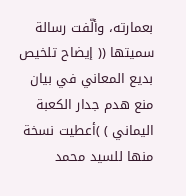بعمارته، وألّفت رسالة سميتها (( إيضاح تلخيص بديع المعاني في بيان منع هدم جدار الكعبة اليماني ) )أعطيت نسخة منها للسيد محمد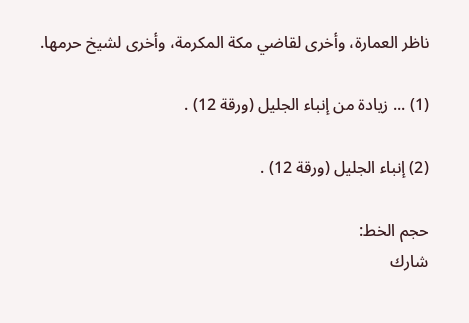ناظر العمارة، وأخرى لقاضي مكة المكرمة، وأخرى لشيخ حرمها.

(1) ... زيادة من إنباء الجليل (ورقة 12) .

(2) إنباء الجليل (ورقة 12) .

حجم الخط:
شارك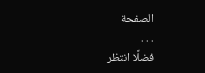الصفحة
. . .
فضلًا انتظر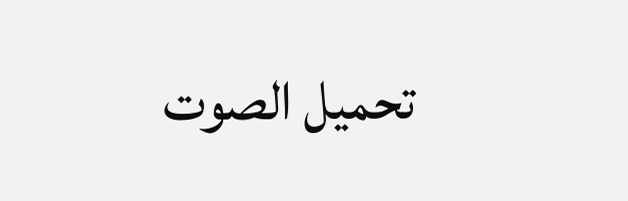تحميل الصوت